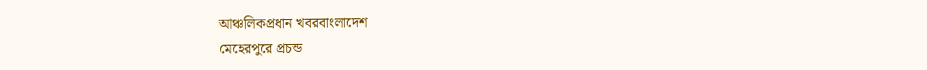আঞ্চলিকপ্রধান খবরবাংলাদেশ
মেহেরপুরে প্রচন্ড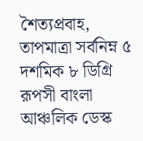শৈত্যপ্রবাহ, তাপমাত্রা সর্বনিম্ন ৫ দশমিক ৮ ডিগ্রি
রূপসী বাংলা আঞ্চলিক ডেস্ক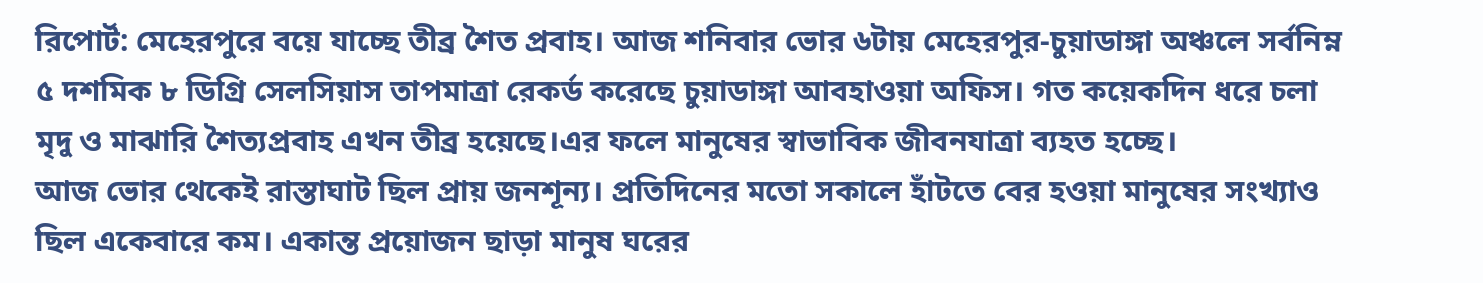রিপোর্ট: মেহেরপুরে বয়ে যাচ্ছে তীব্র শৈত প্রবাহ। আজ শনিবার ভোর ৬টায় মেহেরপুর-চুয়াডাঙ্গা অঞ্চলে সর্বনিম্ন ৫ দশমিক ৮ ডিগ্রি সেলসিয়াস তাপমাত্রা রেকর্ড করেছে চুয়াডাঙ্গা আবহাওয়া অফিস। গত কয়েকদিন ধরে চলা মৃদু ও মাঝারি শৈত্যপ্রবাহ এখন তীব্র হয়েছে।এর ফলে মানুষের স্বাভাবিক জীবনযাত্রা ব্যহত হচ্ছে।
আজ ভোর থেকেই রাস্তাঘাট ছিল প্রায় জনশূন্য। প্রতিদিনের মতো সকালে হাঁটতে বের হওয়া মানুষের সংখ্যাও ছিল একেবারে কম। একান্ত প্রয়োজন ছাড়া মানুষ ঘরের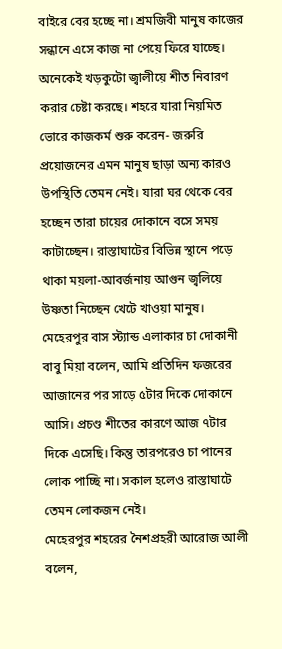বাইরে বের হচ্ছে না। শ্রমজিবী মানুষ কাজের সন্ধানে এসে কাজ না পেয়ে ফিরে যাচ্ছে। অনেকেই খড়কুটো জ্বালীয়ে শীত নিবারণ করার চেষ্টা করছে। শহরে যারা নিয়মিত ভোরে কাজকর্ম শুরু করেন- জরুরি প্রয়োজনের এমন মানুষ ছাড়া অন্য কারও উপস্থিতি তেমন নেই। যারা ঘর থেকে বের হচ্ছেন তারা চায়ের দোকানে বসে সময় কাটাচ্ছেন। রাস্তাঘাটের বিভিন্ন স্থানে পড়ে থাকা ময়লা-আবর্জনায় আগুন জ্বলিয়ে উষ্ণতা নিচ্ছেন খেটে খাওয়া মানুষ।
মেহেরপুর বাস স্ট্যান্ড এলাকার চা দোকানী বাবু মিয়া বলেন, আমি প্রতিদিন ফজরের আজানের পর সাড়ে ৫টার দিকে দোকানে আসি। প্রচণ্ড শীতের কারণে আজ ৭টার দিকে এসেছি। কিন্তু তারপরেও চা পানের লোক পাচ্ছি না। সকাল হলেও রাস্তাঘাটে তেমন লোকজন নেই।
মেহেরপুর শহরের নৈশপ্রহরী আরোজ আলী বলেন,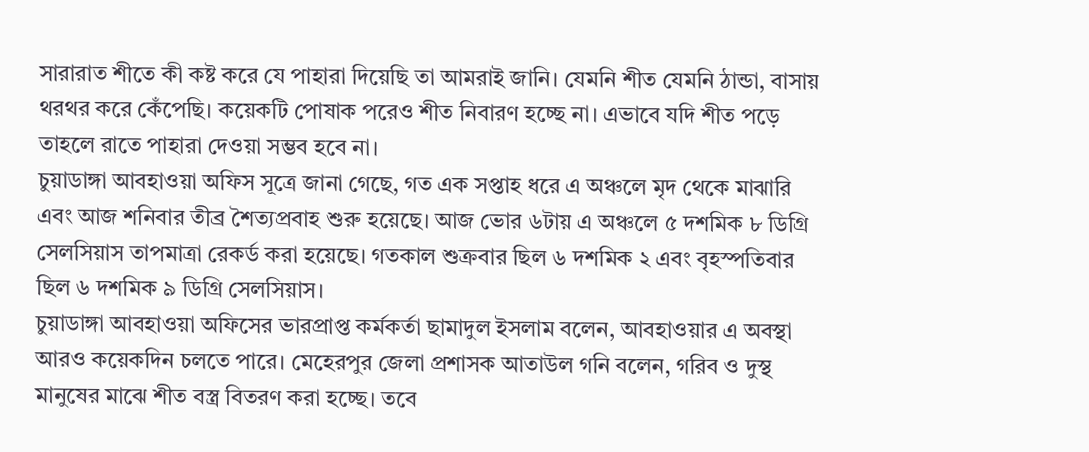সারারাত শীতে কী কষ্ট করে যে পাহারা দিয়েছি তা আমরাই জানি। যেমনি শীত যেমনি ঠান্ডা, বাসায় থরথর করে কেঁপেছি। কয়েকটি পোষাক পরেও শীত নিবারণ হচ্ছে না। এভাবে যদি শীত পড়ে তাহলে রাতে পাহারা দেওয়া সম্ভব হবে না।
চুয়াডাঙ্গা আবহাওয়া অফিস সূত্রে জানা গেছে, গত এক সপ্তাহ ধরে এ অঞ্চলে মৃদ থেকে মাঝারি এবং আজ শনিবার তীব্র শৈত্যপ্রবাহ শুরু হয়েছে। আজ ভোর ৬টায় এ অঞ্চলে ৫ দশমিক ৮ ডিগ্রি সেলসিয়াস তাপমাত্রা রেকর্ড করা হয়েছে। গতকাল শুক্রবার ছিল ৬ দশমিক ২ এবং বৃহস্পতিবার ছিল ৬ দশমিক ৯ ডিগ্রি সেলসিয়াস।
চুয়াডাঙ্গা আবহাওয়া অফিসের ভারপ্রাপ্ত কর্মকর্তা ছামাদুল ইসলাম বলেন, আবহাওয়ার এ অবস্থা আরও কয়েকদিন চলতে পারে। মেহেরপুর জেলা প্রশাসক আতাউল গনি বলেন, গরিব ও দুস্থ মানুষের মাঝে শীত বস্ত্র বিতরণ করা হচ্ছে। তবে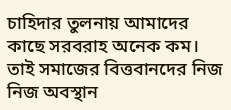চাহিদার তুলনায় আমাদের কাছে সরবরাহ অনেক কম। তাই সমাজের বিত্তবানদের নিজ নিজ অবস্থান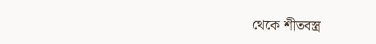থেকে শীতবস্ত্র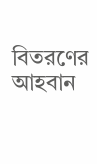বিতরণের আহবান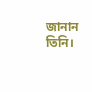জানান তিনি।